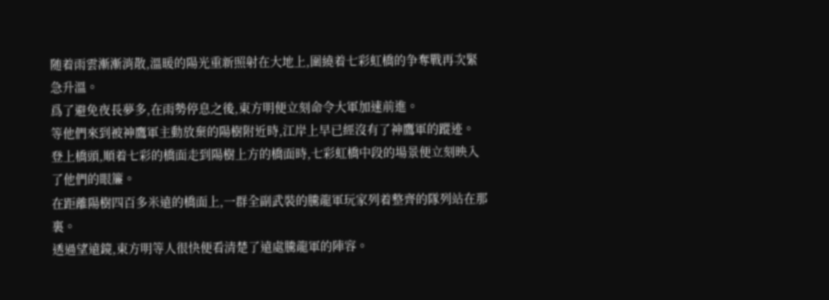随着雨雲漸漸消散,溫暖的陽光重新照射在大地上,圍繞着七彩虹橋的争奪戰再次緊急升溫。
爲了避免夜長夢多,在雨勢停息之後,東方明便立刻命令大軍加速前進。
等他們來到被神鷹軍主動放棄的陽樹附近時,江岸上早已經沒有了神鷹軍的蹤迹。
登上橋頭,順着七彩的橋面走到陽樹上方的橋面時,七彩虹橋中段的場景便立刻映入了他們的眼簾。
在距離陽樹四百多米遠的橋面上,一群全副武裝的騰龍軍玩家列着整齊的隊列站在那裏。
透過望遠鏡,東方明等人很快便看清楚了遠處騰龍軍的陣容。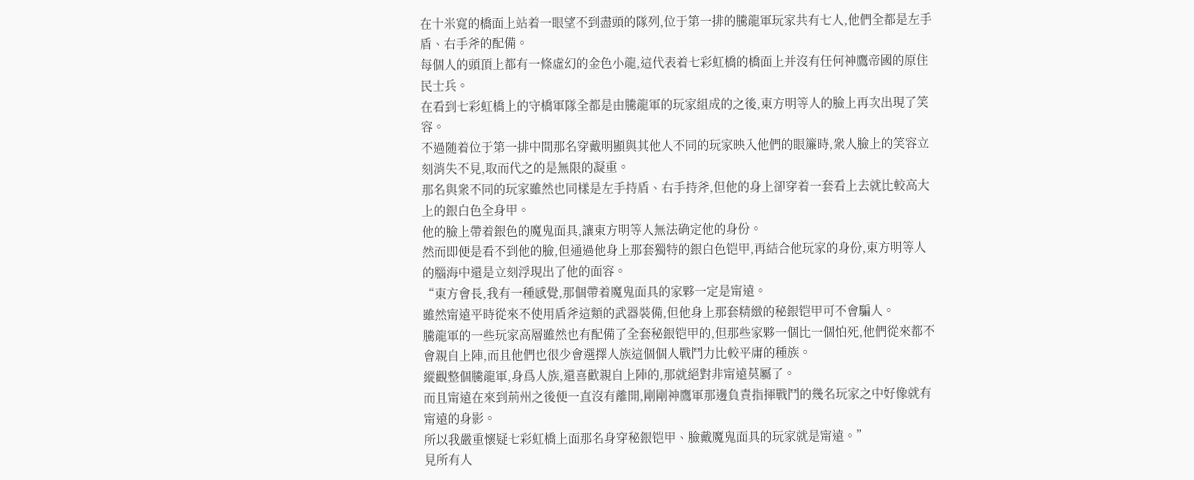在十米寬的橋面上站着一眼望不到盡頭的隊列,位于第一排的騰龍軍玩家共有七人,他們全都是左手盾、右手斧的配備。
每個人的頭頂上都有一條虛幻的金色小龍,這代表着七彩虹橋的橋面上并沒有任何神鷹帝國的原住民士兵。
在看到七彩虹橋上的守橋軍隊全都是由騰龍軍的玩家組成的之後,東方明等人的臉上再次出現了笑容。
不過随着位于第一排中間那名穿戴明顯與其他人不同的玩家映入他們的眼簾時,衆人臉上的笑容立刻消失不見,取而代之的是無限的凝重。
那名與衆不同的玩家雖然也同樣是左手持盾、右手持斧,但他的身上卻穿着一套看上去就比較高大上的銀白色全身甲。
他的臉上帶着銀色的魔鬼面具,讓東方明等人無法确定他的身份。
然而即便是看不到他的臉,但通過他身上那套獨特的銀白色铠甲,再結合他玩家的身份,東方明等人的腦海中還是立刻浮現出了他的面容。
“東方會長,我有一種感覺,那個帶着魔鬼面具的家夥一定是甯遠。
雖然甯遠平時從來不使用盾斧這類的武器裝備,但他身上那套精緻的秘銀铠甲可不會騙人。
騰龍軍的一些玩家高層雖然也有配備了全套秘銀铠甲的,但那些家夥一個比一個怕死,他們從來都不會親自上陣,而且他們也很少會選擇人族這個個人戰鬥力比較平庸的種族。
縱觀整個騰龍軍,身爲人族,還喜歡親自上陣的,那就絕對非甯遠莫屬了。
而且甯遠在來到荊州之後便一直沒有離開,剛剛神鷹軍那邊負責指揮戰鬥的幾名玩家之中好像就有甯遠的身影。
所以我嚴重懷疑七彩虹橋上面那名身穿秘銀铠甲、臉戴魔鬼面具的玩家就是甯遠。”
見所有人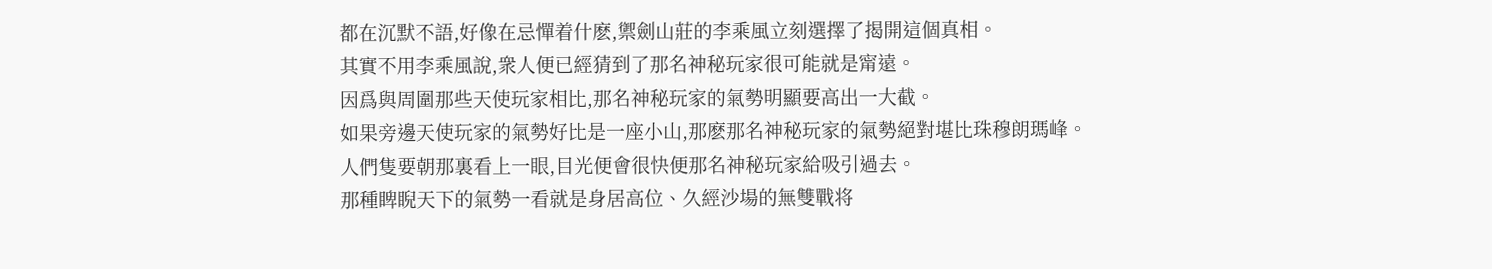都在沉默不語,好像在忌憚着什麽,禦劍山莊的李乘風立刻選擇了揭開這個真相。
其實不用李乘風說,衆人便已經猜到了那名神秘玩家很可能就是甯遠。
因爲與周圍那些天使玩家相比,那名神秘玩家的氣勢明顯要高出一大截。
如果旁邊天使玩家的氣勢好比是一座小山,那麽那名神秘玩家的氣勢絕對堪比珠穆朗瑪峰。
人們隻要朝那裏看上一眼,目光便會很快便那名神秘玩家給吸引過去。
那種睥睨天下的氣勢一看就是身居高位、久經沙場的無雙戰将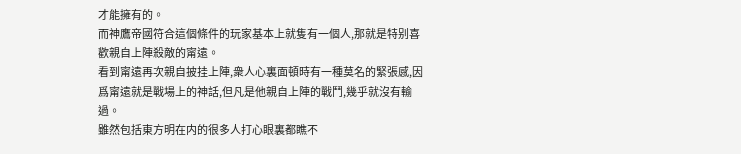才能擁有的。
而神鷹帝國符合這個條件的玩家基本上就隻有一個人,那就是特别喜歡親自上陣殺敵的甯遠。
看到甯遠再次親自披挂上陣,衆人心裏面頓時有一種莫名的緊張感,因爲甯遠就是戰場上的神話,但凡是他親自上陣的戰鬥,幾乎就沒有輸過。
雖然包括東方明在内的很多人打心眼裏都瞧不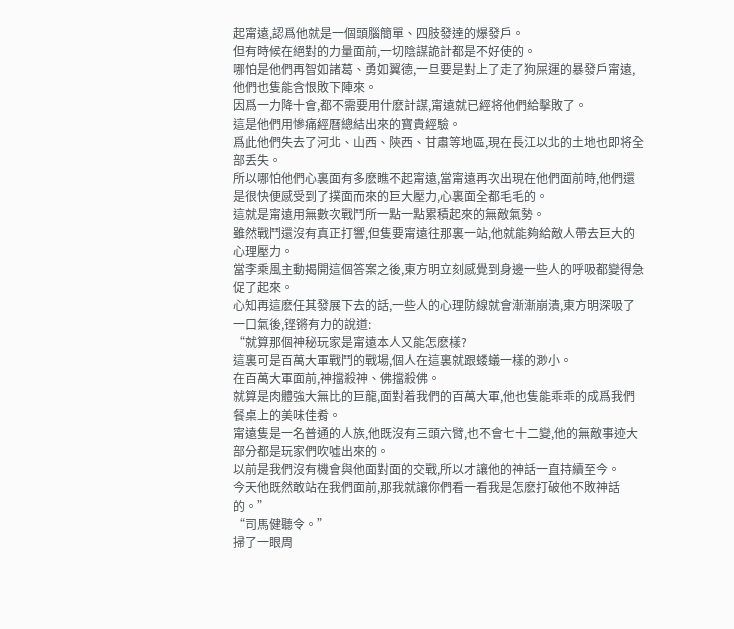起甯遠,認爲他就是一個頭腦簡單、四肢發達的爆發戶。
但有時候在絕對的力量面前,一切陰謀詭計都是不好使的。
哪怕是他們再智如諸葛、勇如翼德,一旦要是對上了走了狗屎運的暴發戶甯遠,他們也隻能含恨敗下陣來。
因爲一力降十會,都不需要用什麽計謀,甯遠就已經将他們給擊敗了。
這是他們用慘痛經曆總結出來的寶貴經驗。
爲此他們失去了河北、山西、陝西、甘肅等地區,現在長江以北的土地也即将全部丢失。
所以哪怕他們心裏面有多麽瞧不起甯遠,當甯遠再次出現在他們面前時,他們還是很快便感受到了撲面而來的巨大壓力,心裏面全都毛毛的。
這就是甯遠用無數次戰鬥所一點一點累積起來的無敵氣勢。
雖然戰鬥還沒有真正打響,但隻要甯遠往那裏一站,他就能夠給敵人帶去巨大的心理壓力。
當李乘風主動揭開這個答案之後,東方明立刻感覺到身邊一些人的呼吸都變得急促了起來。
心知再這麽任其發展下去的話,一些人的心理防線就會漸漸崩潰,東方明深吸了一口氣後,铿锵有力的說道:
“就算那個神秘玩家是甯遠本人又能怎麽樣?
這裏可是百萬大軍戰鬥的戰場,個人在這裏就跟蝼蟻一樣的渺小。
在百萬大軍面前,神擋殺神、佛擋殺佛。
就算是肉體強大無比的巨龍,面對着我們的百萬大軍,他也隻能乖乖的成爲我們餐桌上的美味佳肴。
甯遠隻是一名普通的人族,他既沒有三頭六臂,也不會七十二變,他的無敵事迹大部分都是玩家們吹噓出來的。
以前是我們沒有機會與他面對面的交戰,所以才讓他的神話一直持續至今。
今天他既然敢站在我們面前,那我就讓你們看一看我是怎麽打破他不敗神話的。”
“司馬健聽令。”
掃了一眼周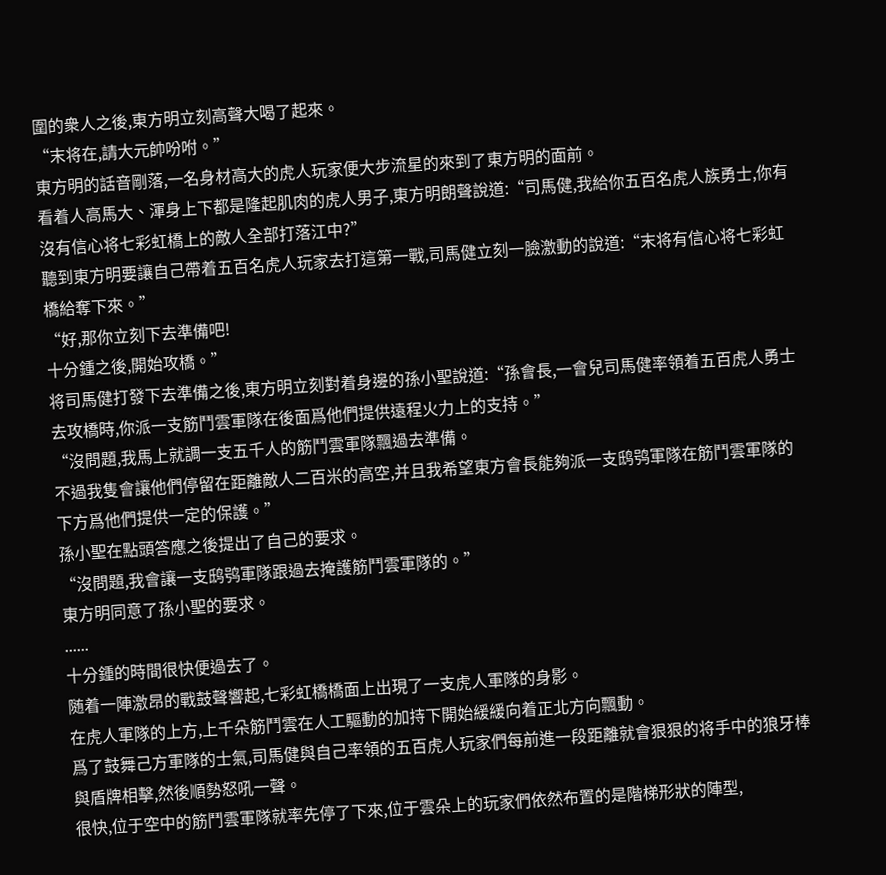圍的衆人之後,東方明立刻高聲大喝了起來。
“末将在,請大元帥吩咐。”
東方明的話音剛落,一名身材高大的虎人玩家便大步流星的來到了東方明的面前。
看着人高馬大、渾身上下都是隆起肌肉的虎人男子,東方明朗聲說道:“司馬健,我給你五百名虎人族勇士,你有沒有信心将七彩虹橋上的敵人全部打落江中?”
聽到東方明要讓自己帶着五百名虎人玩家去打這第一戰,司馬健立刻一臉激動的說道:“末将有信心将七彩虹橋給奪下來。”
“好,那你立刻下去準備吧!
十分鍾之後,開始攻橋。”
将司馬健打發下去準備之後,東方明立刻對着身邊的孫小聖說道:“孫會長,一會兒司馬健率領着五百虎人勇士去攻橋時,你派一支筋鬥雲軍隊在後面爲他們提供遠程火力上的支持。”
“沒問題,我馬上就調一支五千人的筋鬥雲軍隊飄過去準備。
不過我隻會讓他們停留在距離敵人二百米的高空,并且我希望東方會長能夠派一支鸱鸮軍隊在筋鬥雲軍隊的下方爲他們提供一定的保護。”
孫小聖在點頭答應之後提出了自己的要求。
“沒問題,我會讓一支鸱鸮軍隊跟過去掩護筋鬥雲軍隊的。”
東方明同意了孫小聖的要求。
......
十分鍾的時間很快便過去了。
随着一陣激昂的戰鼓聲響起,七彩虹橋橋面上出現了一支虎人軍隊的身影。
在虎人軍隊的上方,上千朵筋鬥雲在人工驅動的加持下開始緩緩向着正北方向飄動。
爲了鼓舞己方軍隊的士氣,司馬健與自己率領的五百虎人玩家們每前進一段距離就會狠狠的将手中的狼牙棒與盾牌相擊,然後順勢怒吼一聲。
很快,位于空中的筋鬥雲軍隊就率先停了下來,位于雲朵上的玩家們依然布置的是階梯形狀的陣型,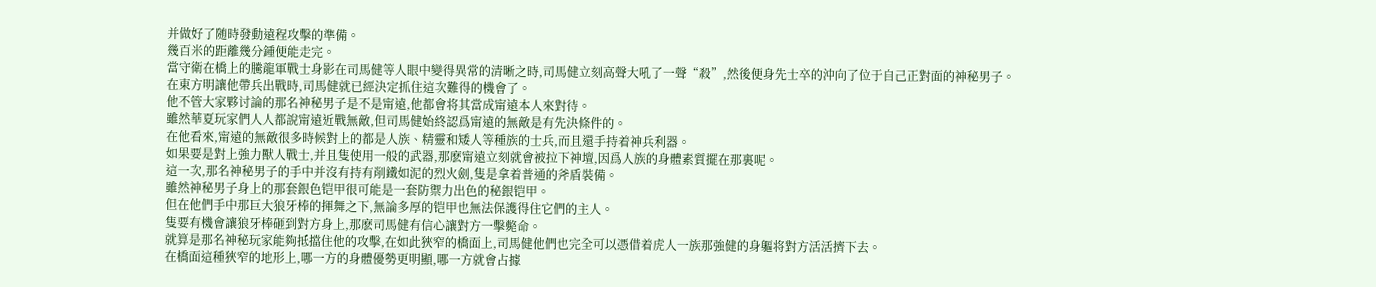并做好了随時發動遠程攻擊的準備。
幾百米的距離幾分鍾便能走完。
當守衛在橋上的騰龍軍戰士身影在司馬健等人眼中變得異常的清晰之時,司馬健立刻高聲大吼了一聲“殺”,然後便身先士卒的沖向了位于自己正對面的神秘男子。
在東方明讓他帶兵出戰時,司馬健就已經決定抓住這次難得的機會了。
他不管大家夥讨論的那名神秘男子是不是甯遠,他都會将其當成甯遠本人來對待。
雖然華夏玩家們人人都說甯遠近戰無敵,但司馬健始終認爲甯遠的無敵是有先決條件的。
在他看來,甯遠的無敵很多時候對上的都是人族、精靈和矮人等種族的士兵,而且還手持着神兵利器。
如果要是對上強力獸人戰士,并且隻使用一般的武器,那麽甯遠立刻就會被拉下神壇,因爲人族的身體素質擺在那裏呢。
這一次,那名神秘男子的手中并沒有持有削鐵如泥的烈火劍,隻是拿着普通的斧盾裝備。
雖然神秘男子身上的那套銀色铠甲很可能是一套防禦力出色的秘銀铠甲。
但在他們手中那巨大狼牙棒的揮舞之下,無論多厚的铠甲也無法保護得住它們的主人。
隻要有機會讓狼牙棒砸到對方身上,那麽司馬健有信心讓對方一擊斃命。
就算是那名神秘玩家能夠抵擋住他的攻擊,在如此狹窄的橋面上,司馬健他們也完全可以憑借着虎人一族那強健的身軀将對方活活擠下去。
在橋面這種狹窄的地形上,哪一方的身體優勢更明顯,哪一方就會占據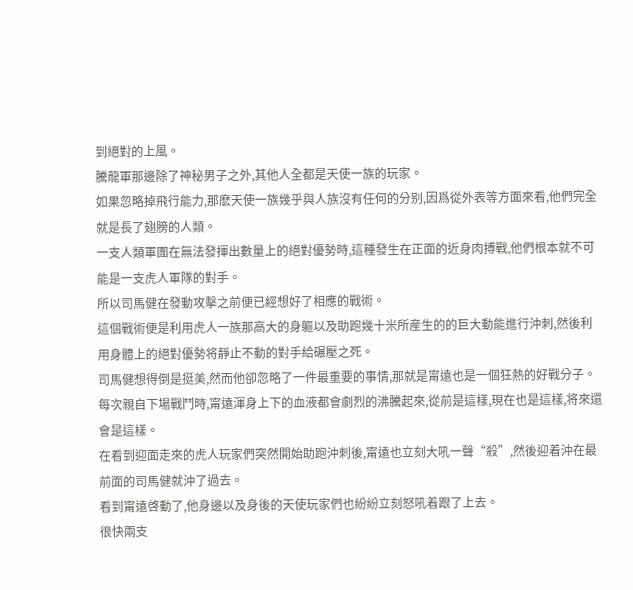到絕對的上風。
騰龍軍那邊除了神秘男子之外,其他人全都是天使一族的玩家。
如果忽略掉飛行能力,那麽天使一族幾乎與人族沒有任何的分别,因爲從外表等方面來看,他們完全就是長了翅膀的人類。
一支人類軍團在無法發揮出數量上的絕對優勢時,這種發生在正面的近身肉搏戰,他們根本就不可能是一支虎人軍隊的對手。
所以司馬健在發動攻擊之前便已經想好了相應的戰術。
這個戰術便是利用虎人一族那高大的身軀以及助跑幾十米所産生的的巨大動能進行沖刺,然後利用身體上的絕對優勢将靜止不動的對手給碾壓之死。
司馬健想得倒是挺美,然而他卻忽略了一件最重要的事情,那就是甯遠也是一個狂熱的好戰分子。
每次親自下場戰鬥時,甯遠渾身上下的血液都會劇烈的沸騰起來,從前是這樣,現在也是這樣,将來還會是這樣。
在看到迎面走來的虎人玩家們突然開始助跑沖刺後,甯遠也立刻大吼一聲“殺”,然後迎着沖在最前面的司馬健就沖了過去。
看到甯遠啓動了,他身邊以及身後的天使玩家們也紛紛立刻怒吼着跟了上去。
很快兩支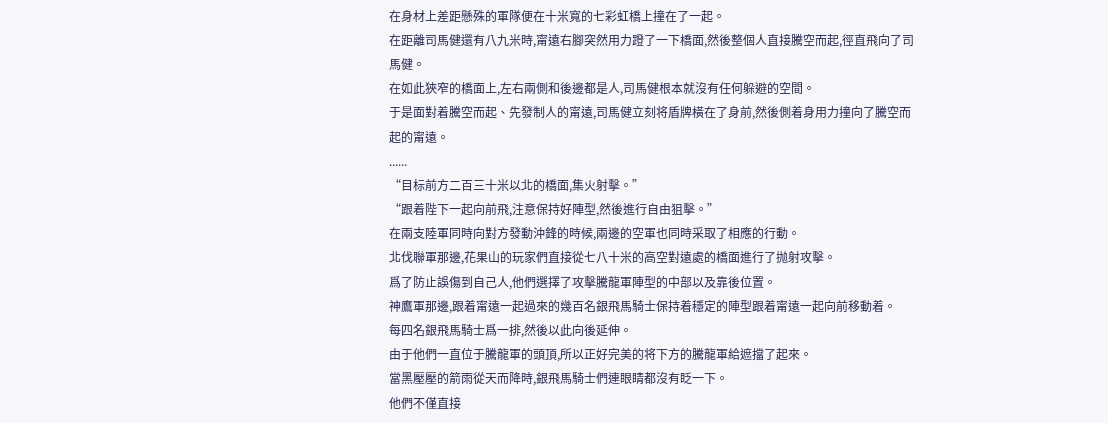在身材上差距懸殊的軍隊便在十米寬的七彩虹橋上撞在了一起。
在距離司馬健還有八九米時,甯遠右腳突然用力蹬了一下橋面,然後整個人直接騰空而起,徑直飛向了司馬健。
在如此狹窄的橋面上,左右兩側和後邊都是人,司馬健根本就沒有任何躲避的空間。
于是面對着騰空而起、先發制人的甯遠,司馬健立刻将盾牌橫在了身前,然後側着身用力撞向了騰空而起的甯遠。
......
“目标前方二百三十米以北的橋面,集火射擊。”
“跟着陛下一起向前飛,注意保持好陣型,然後進行自由狙擊。”
在兩支陸軍同時向對方發動沖鋒的時候,兩邊的空軍也同時采取了相應的行動。
北伐聯軍那邊,花果山的玩家們直接從七八十米的高空對遠處的橋面進行了抛射攻擊。
爲了防止誤傷到自己人,他們選擇了攻擊騰龍軍陣型的中部以及靠後位置。
神鷹軍那邊,跟着甯遠一起過來的幾百名銀飛馬騎士保持着穩定的陣型跟着甯遠一起向前移動着。
每四名銀飛馬騎士爲一排,然後以此向後延伸。
由于他們一直位于騰龍軍的頭頂,所以正好完美的将下方的騰龍軍給遮擋了起來。
當黑壓壓的箭雨從天而降時,銀飛馬騎士們連眼睛都沒有眨一下。
他們不僅直接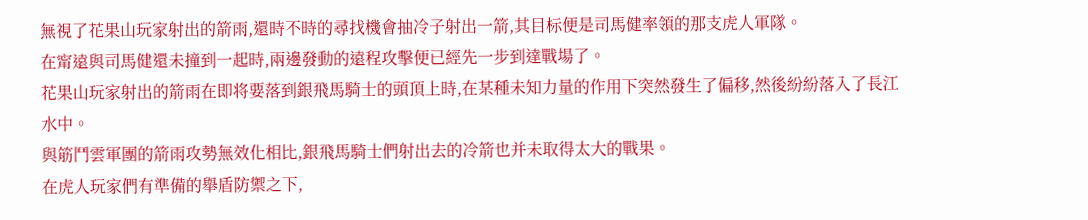無視了花果山玩家射出的箭雨,還時不時的尋找機會抽冷子射出一箭,其目标便是司馬健率領的那支虎人軍隊。
在甯遠與司馬健還未撞到一起時,兩邊發動的遠程攻擊便已經先一步到達戰場了。
花果山玩家射出的箭雨在即将要落到銀飛馬騎士的頭頂上時,在某種未知力量的作用下突然發生了偏移,然後紛紛落入了長江水中。
與筋鬥雲軍團的箭雨攻勢無效化相比,銀飛馬騎士們射出去的冷箭也并未取得太大的戰果。
在虎人玩家們有準備的舉盾防禦之下,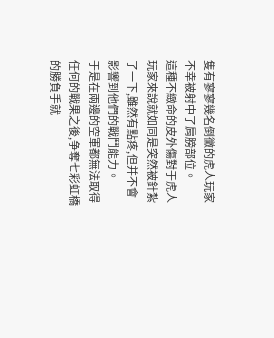隻有寥寥幾名倒黴的虎人玩家不幸被射中了肩膀部位。
這種不緻命的皮外傷對于虎人玩家來說就如同是突然被針紮了一下,雖然有點疼,但并不會影響到他們的戰鬥能力。
于是在兩邊的空軍都無法取得任何的戰果之後,争奪七彩虹橋的勝負手就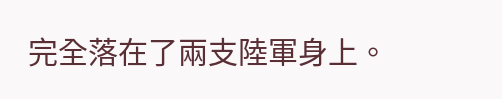完全落在了兩支陸軍身上。